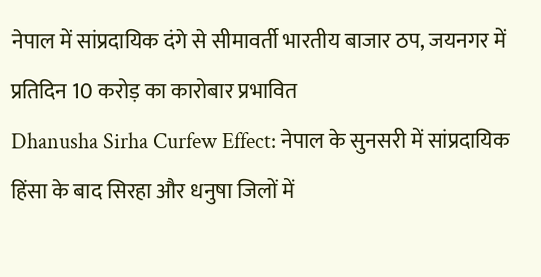नेपाल में सांप्रदायिक दंगे से सीमावर्ती भारतीय बाजार ठप, जयनगर में प्रतिदिन 10 करोड़ का कारोबार प्रभावित
Dhanusha Sirha Curfew Effect: नेपाल के सुनसरी में सांप्रदायिक हिंसा के बाद सिरहा और धनुषा जिलों में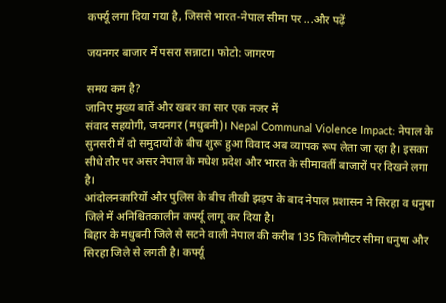कर्फ्यू लगा दिया गया है, जिससे भारत-नेपाल सीमा पर ...और पढ़ें

जयनगर बाजार में पसरा सन्नाटा। फोटो: जागरण

समय कम है?
जानिए मुख्य बातें और खबर का सार एक नजर में
संवाद सहयोगी, जयनगर (मधुबनी)। Nepal Communal Violence Impact: नेपाल के सुनसरी में दो समुदायों के बीच शुरू हुआ विवाद अब व्यापक रूप लेता जा रहा है। इसका सीधे तौर पर असर नेपाल के मधेश प्रदेश और भारत के सीमावर्ती बाजारों पर दिखने लगा है।
आंदोलनकारियों और पुलिस के बीच तीखी झड़प के बाद नेपाल प्रशासन ने सिरहा व धनुषा जिले में अनिश्चितकालीन कर्फ्यू लागू कर दिया है।
बिहार के मधुबनी जिले से सटने वाली नेपाल की करीब 135 किलोमीटर सीमा धनुषा और सिरहा जिले से लगती है। कर्फ्यू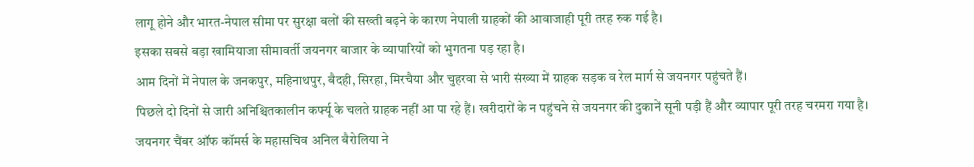लागू होने और भारत-नेपाल सीमा पर सुरक्षा बलों की सख्ती बढ़ने के कारण नेपाली ग्राहकों की आवाजाही पूरी तरह रुक गई है।
इसका सबसे बड़ा खामियाजा सीमावर्ती जयनगर बाजार के व्यापारियों को भुगतना पड़ रहा है।
आम दिनों में नेपाल के जनकपुर, महिनाथपुर, बैदही, सिरहा, मिरचैया और चुहरवा से भारी संख्या में ग्राहक सड़क व रेल मार्ग से जयनगर पहुंचते हैं।
पिछले दो दिनों से जारी अनिश्चितकालीन कर्फ्यू के चलते ग्राहक नहीं आ पा रहे हैं। खरीदारों के न पहुंचने से जयनगर की दुकानें सूनी पड़ी हैं और व्यापार पूरी तरह चरमरा गया है।
जयनगर चैंबर ऑफ कॉमर्स के महासचिव अनिल बैरोलिया ने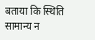बताया कि स्थिति सामान्य न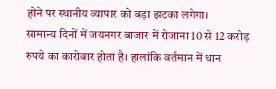होने पर स्थानीय व्यापार को बड़ा झटका लगेगा।
सामान्य दिनों में जयनगर बाजार में रोजाना 10 से 12 करोड़ रुपये का कारोबार होता है। हालांकि वर्तमान में धान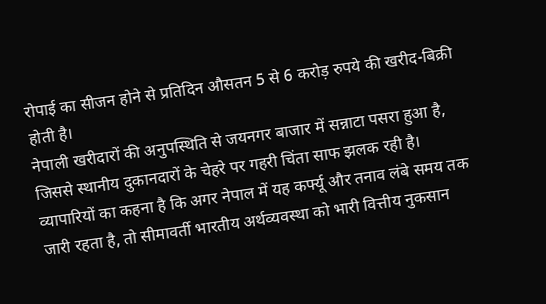रोपाई का सीजन होने से प्रतिदिन औसतन 5 से 6 करोड़ रुपये की खरीद-बिक्री होती है।
नेपाली खरीदारों की अनुपस्थिति से जयनगर बाजार में सन्नाटा पसरा हुआ है, जिससे स्थानीय दुकानदारों के चेहरे पर गहरी चिंता साफ झलक रही है।
व्यापारियों का कहना है कि अगर नेपाल में यह कर्फ्यू और तनाव लंबे समय तक जारी रहता है, तो सीमावर्ती भारतीय अर्थव्यवस्था को भारी वित्तीय नुकसान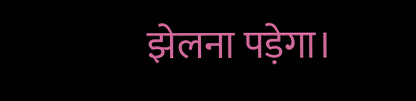झेलना पड़ेगा।